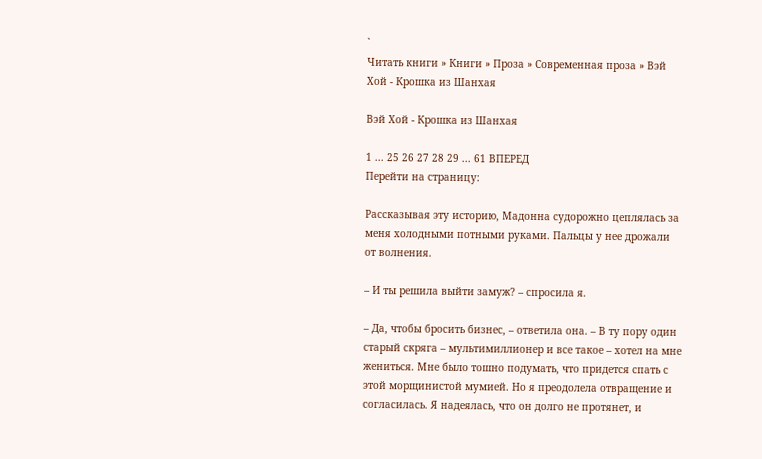`
Читать книги » Книги » Проза » Современная проза » Вэй Хой - Крошка из Шанхая

Вэй Хой - Крошка из Шанхая

1 ... 25 26 27 28 29 ... 61 ВПЕРЕД
Перейти на страницу:

Рассказывая эту историю, Мадонна судорожно цеплялась за меня холодными потными руками. Пальцы у нее дрожали от волнения.

– И ты решила выйти замуж? – спросила я.

– Да, чтобы бросить бизнес, – ответила она. – В ту пору один старый скряга – мультимиллионер и все такое – хотел на мне жениться. Мне было тошно подумать, что придется спать с этой морщинистой мумией. Но я преодолела отвращение и согласилась. Я надеялась, что он долго не протянет, и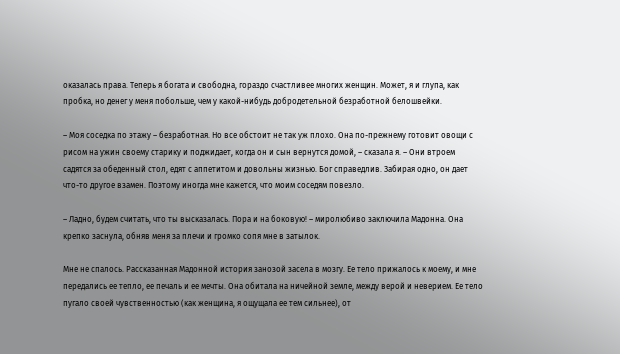оказалась права. Теперь я богата и свободна, гораздо счастливее многих женщин. Может, я и глупа, как пробка, но денег у меня побольше, чем у какой-нибудь добродетельной безработной белошвейки.

– Моя соседка по этажу – безработная. Но все обстоит не так уж плохо. Она по-прежнему готовит овощи с рисом на ужин своему старику и поджидает, когда он и сын вернутся домой, – сказала я. – Они втроем садятся за обеденный стол, едят с аппетитом и довольны жизнью. Бог справедлив. Забирая одно, он дает что-то другое взамен. Поэтому иногда мне кажется, что моим соседям повезло.

– Ладно, будем считать, что ты высказалась. Пора и на боковую! – миролюбиво заключила Мадонна. Она крепко заснула, обняв меня за плечи и громко сопя мне в затылок.

Мне не спалось. Рассказанная Мадонной история занозой засела в мозгу. Ее тело прижалось к моему, и мне передались ее тепло, ее печаль и ее мечты. Она обитала на ничейной земле, между верой и неверием. Ее тело пугало своей чувственностью (как женщина, я ощущала ее тем сильнее), от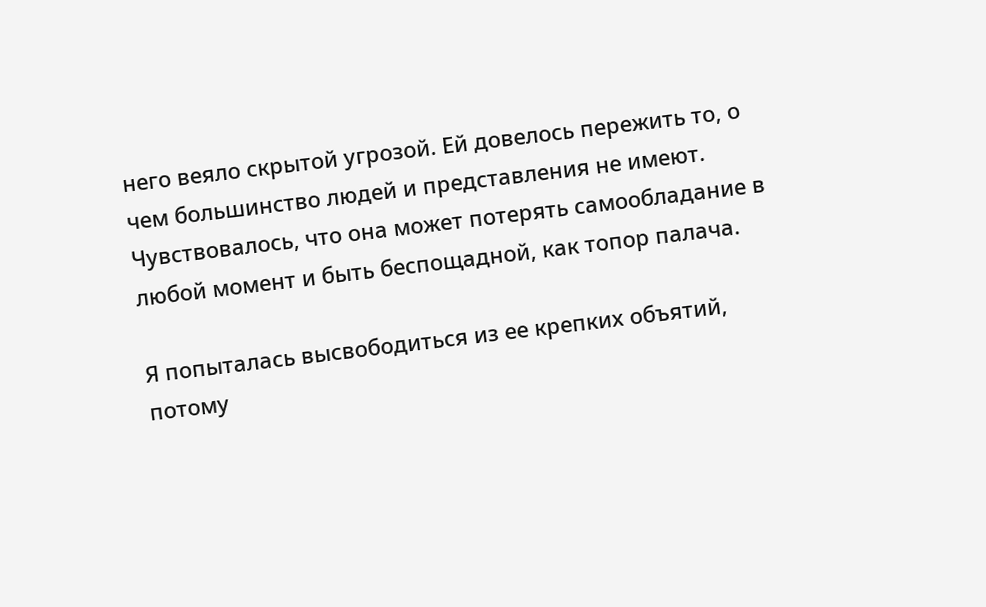него веяло скрытой угрозой. Ей довелось пережить то, о чем большинство людей и представления не имеют. Чувствовалось, что она может потерять самообладание в любой момент и быть беспощадной, как топор палача.

Я попыталась высвободиться из ее крепких объятий, потому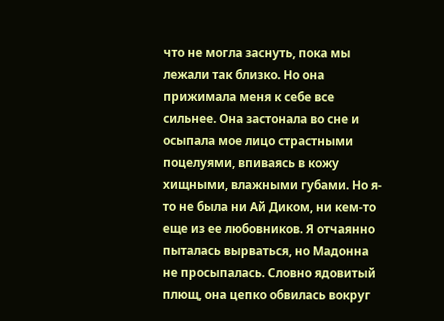что не могла заснуть, пока мы лежали так близко. Но она прижимала меня к себе все сильнее. Она застонала во сне и осыпала мое лицо страстными поцелуями, впиваясь в кожу хищными, влажными губами. Но я-то не была ни Ай Диком, ни кем-то еще из ее любовников. Я отчаянно пыталась вырваться, но Мадонна не просыпалась. Словно ядовитый плющ, она цепко обвилась вокруг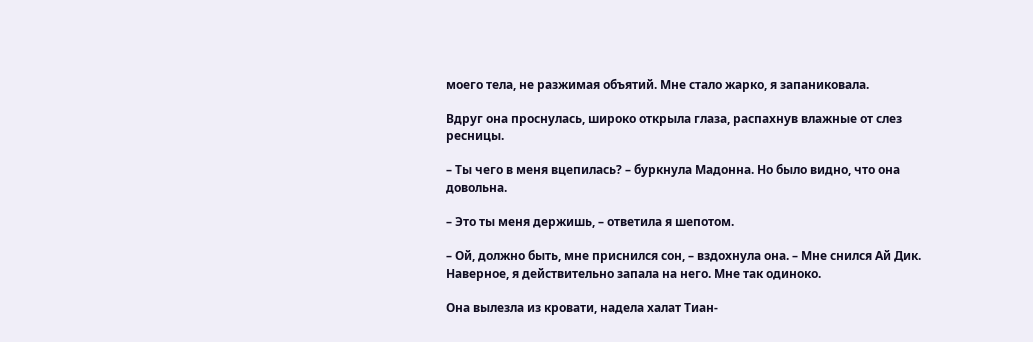моего тела, не разжимая объятий. Мне стало жарко, я запаниковала.

Вдруг она проснулась, широко открыла глаза, распахнув влажные от слез ресницы.

– Ты чего в меня вцепилась? – буркнула Мадонна. Но было видно, что она довольна.

– Это ты меня держишь, – ответила я шепотом.

– Ой, должно быть, мне приснился сон, – вздохнула она. – Мне снился Ай Дик. Наверное, я действительно запала на него. Мне так одиноко.

Она вылезла из кровати, надела халат Тиан-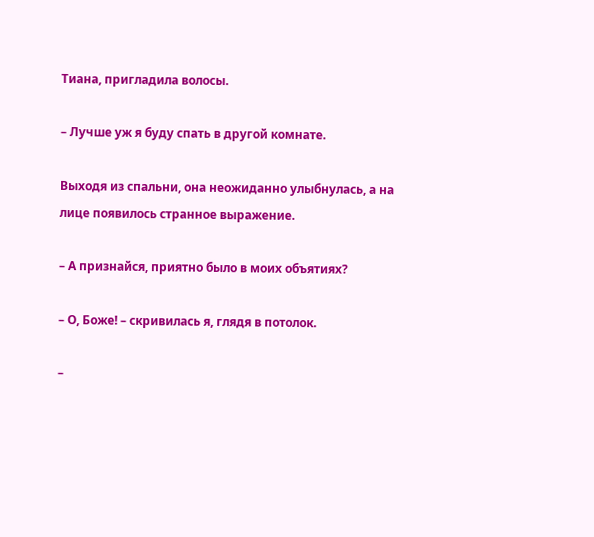Тиана, пригладила волосы.

– Лучше уж я буду спать в другой комнате.

Выходя из спальни, она неожиданно улыбнулась, а на лице появилось странное выражение.

– А признайся, приятно было в моих объятиях?

– О, Боже! – скривилась я, глядя в потолок.

–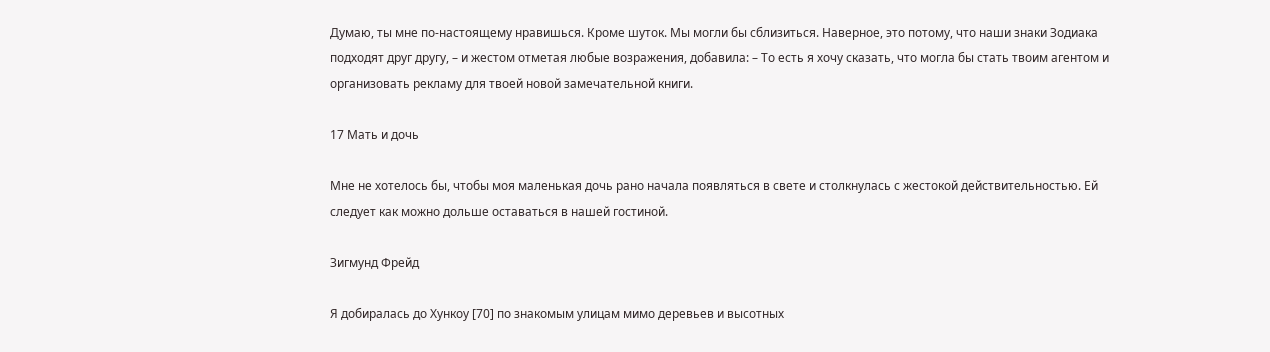Думаю, ты мне по-настоящему нравишься. Кроме шуток. Мы могли бы сблизиться. Наверное, это потому, что наши знаки Зодиака подходят друг другу, – и жестом отметая любые возражения, добавила: – То есть я хочу сказать, что могла бы стать твоим агентом и организовать рекламу для твоей новой замечательной книги.

17 Мать и дочь

Мне не хотелось бы, чтобы моя маленькая дочь рано начала появляться в свете и столкнулась с жестокой действительностью. Ей следует как можно дольше оставаться в нашей гостиной.

Зигмунд Фрейд

Я добиралась до Хункоу [70] по знакомым улицам мимо деревьев и высотных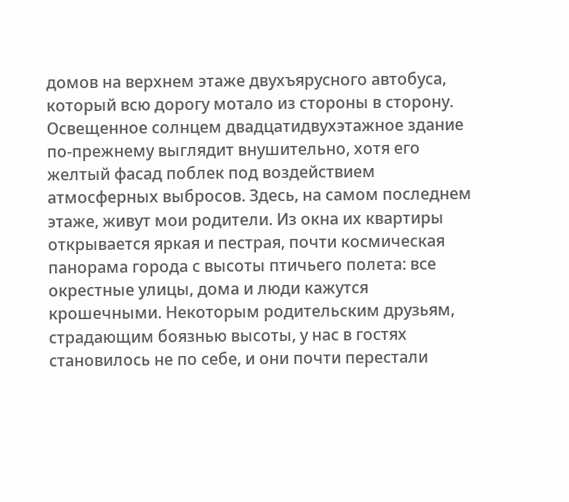домов на верхнем этаже двухъярусного автобуса, который всю дорогу мотало из стороны в сторону. Освещенное солнцем двадцатидвухэтажное здание по-прежнему выглядит внушительно, хотя его желтый фасад поблек под воздействием атмосферных выбросов. Здесь, на самом последнем этаже, живут мои родители. Из окна их квартиры открывается яркая и пестрая, почти космическая панорама города с высоты птичьего полета: все окрестные улицы, дома и люди кажутся крошечными. Некоторым родительским друзьям, страдающим боязнью высоты, у нас в гостях становилось не по себе, и они почти перестали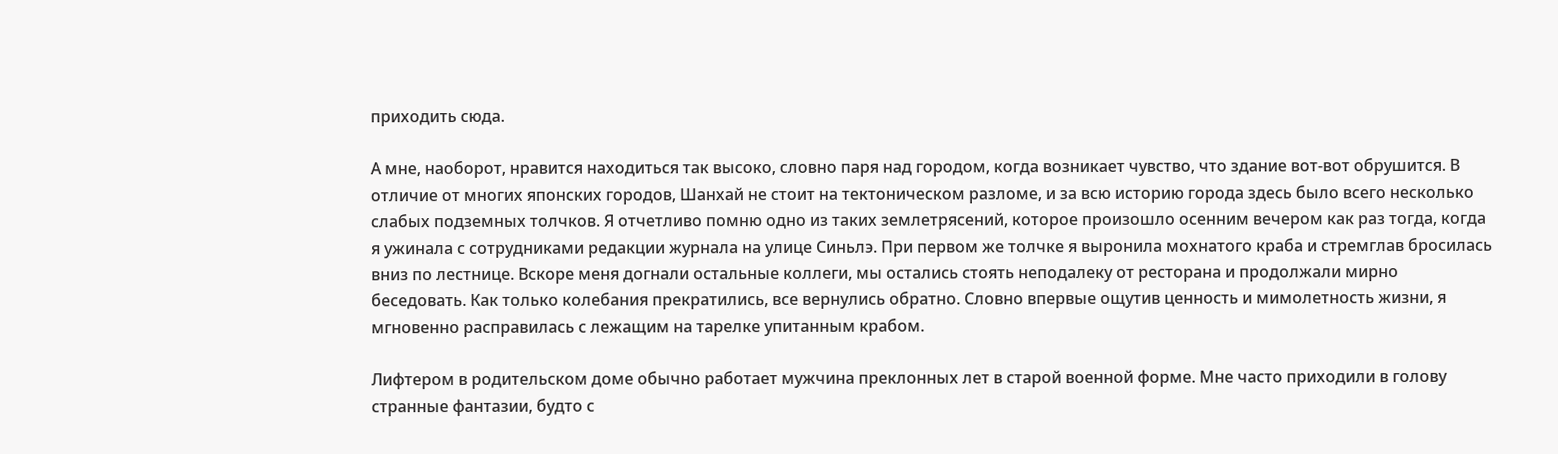приходить сюда.

А мне, наоборот, нравится находиться так высоко, словно паря над городом, когда возникает чувство, что здание вот-вот обрушится. В отличие от многих японских городов, Шанхай не стоит на тектоническом разломе, и за всю историю города здесь было всего несколько слабых подземных толчков. Я отчетливо помню одно из таких землетрясений, которое произошло осенним вечером как раз тогда, когда я ужинала с сотрудниками редакции журнала на улице Синьлэ. При первом же толчке я выронила мохнатого краба и стремглав бросилась вниз по лестнице. Вскоре меня догнали остальные коллеги, мы остались стоять неподалеку от ресторана и продолжали мирно беседовать. Как только колебания прекратились, все вернулись обратно. Словно впервые ощутив ценность и мимолетность жизни, я мгновенно расправилась с лежащим на тарелке упитанным крабом.

Лифтером в родительском доме обычно работает мужчина преклонных лет в старой военной форме. Мне часто приходили в голову странные фантазии, будто с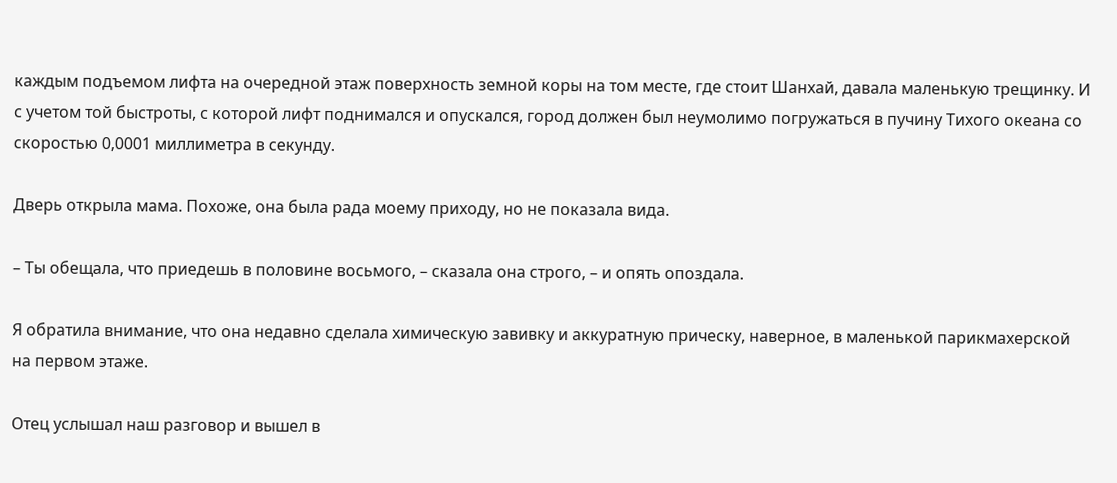каждым подъемом лифта на очередной этаж поверхность земной коры на том месте, где стоит Шанхай, давала маленькую трещинку. И с учетом той быстроты, с которой лифт поднимался и опускался, город должен был неумолимо погружаться в пучину Тихого океана со скоростью 0,0001 миллиметра в секунду.

Дверь открыла мама. Похоже, она была рада моему приходу, но не показала вида.

– Ты обещала, что приедешь в половине восьмого, – сказала она строго, – и опять опоздала.

Я обратила внимание, что она недавно сделала химическую завивку и аккуратную прическу, наверное, в маленькой парикмахерской на первом этаже.

Отец услышал наш разговор и вышел в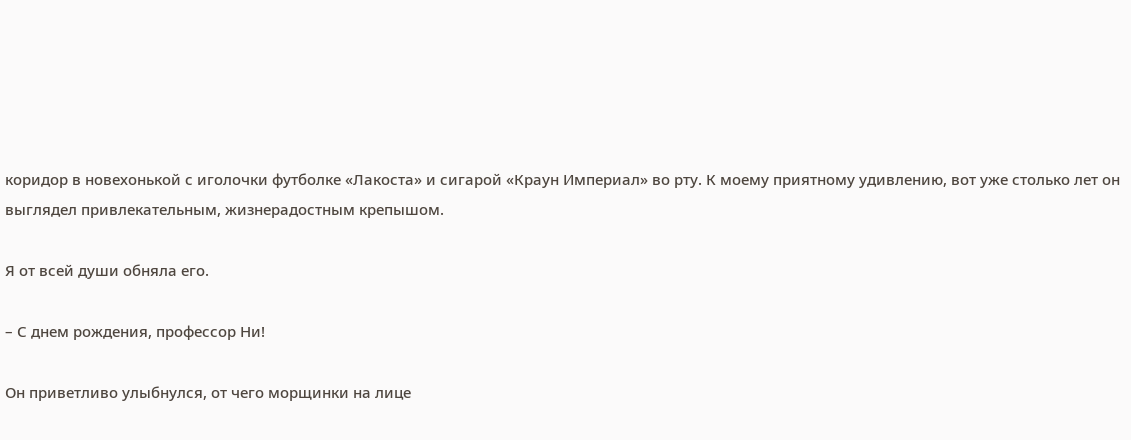коридор в новехонькой с иголочки футболке «Лакоста» и сигарой «Краун Империал» во рту. К моему приятному удивлению, вот уже столько лет он выглядел привлекательным, жизнерадостным крепышом.

Я от всей души обняла его.

– С днем рождения, профессор Ни!

Он приветливо улыбнулся, от чего морщинки на лице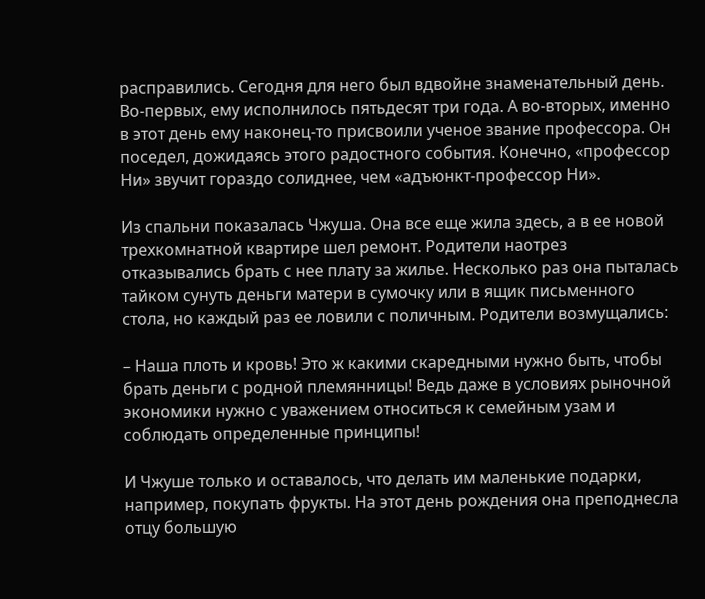расправились. Сегодня для него был вдвойне знаменательный день. Во-первых, ему исполнилось пятьдесят три года. А во-вторых, именно в этот день ему наконец-то присвоили ученое звание профессора. Он поседел, дожидаясь этого радостного события. Конечно, «профессор Ни» звучит гораздо солиднее, чем «адъюнкт-профессор Ни».

Из спальни показалась Чжуша. Она все еще жила здесь, а в ее новой трехкомнатной квартире шел ремонт. Родители наотрез отказывались брать с нее плату за жилье. Несколько раз она пыталась тайком сунуть деньги матери в сумочку или в ящик письменного стола, но каждый раз ее ловили с поличным. Родители возмущались:

– Наша плоть и кровь! Это ж какими скаредными нужно быть, чтобы брать деньги с родной племянницы! Ведь даже в условиях рыночной экономики нужно с уважением относиться к семейным узам и соблюдать определенные принципы!

И Чжуше только и оставалось, что делать им маленькие подарки, например, покупать фрукты. На этот день рождения она преподнесла отцу большую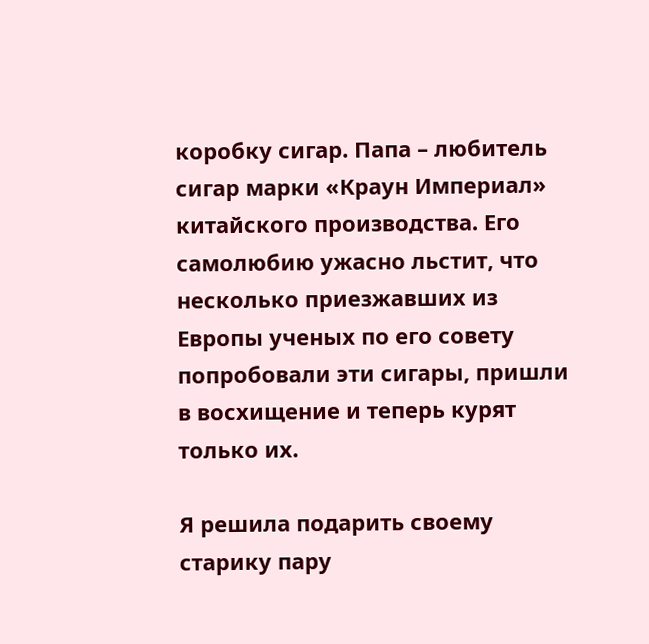коробку сигар. Папа – любитель сигар марки «Краун Империал» китайского производства. Его самолюбию ужасно льстит, что несколько приезжавших из Европы ученых по его совету попробовали эти сигары, пришли в восхищение и теперь курят только их.

Я решила подарить своему старику пару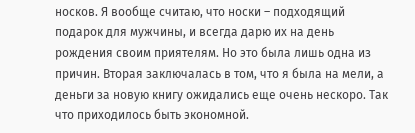носков. Я вообще считаю, что носки – подходящий подарок для мужчины, и всегда дарю их на день рождения своим приятелям. Но это была лишь одна из причин. Вторая заключалась в том, что я была на мели, а деньги за новую книгу ожидались еще очень нескоро. Так что приходилось быть экономной.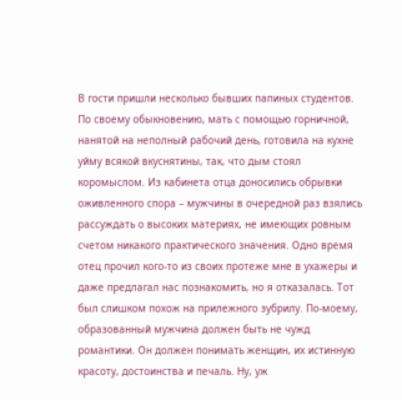В гости пришли несколько бывших папиных студентов. По своему обыкновению, мать с помощью горничной, нанятой на неполный рабочий день, готовила на кухне уйму всякой вкуснятины, так, что дым стоял коромыслом. Из кабинета отца доносились обрывки оживленного спора – мужчины в очередной раз взялись рассуждать о высоких материях, не имеющих ровным счетом никакого практического значения. Одно время отец прочил кого-то из своих протеже мне в ухажеры и даже предлагал нас познакомить, но я отказалась. Тот был слишком похож на прилежного зубрилу. По-моему, образованный мужчина должен быть не чужд романтики. Он должен понимать женщин, их истинную красоту, достоинства и печаль. Ну, уж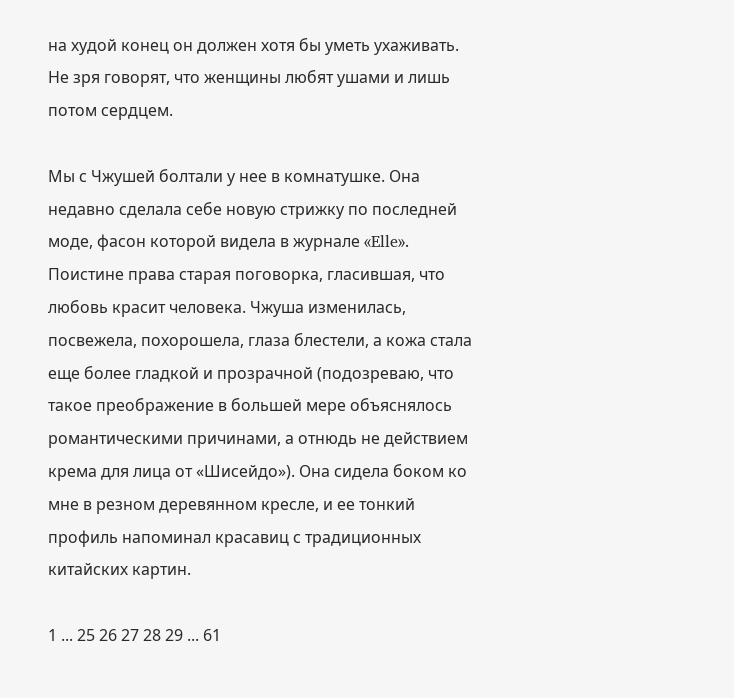на худой конец он должен хотя бы уметь ухаживать. Не зря говорят, что женщины любят ушами и лишь потом сердцем.

Мы с Чжушей болтали у нее в комнатушке. Она недавно сделала себе новую стрижку по последней моде, фасон которой видела в журнале «Elle». Поистине права старая поговорка, гласившая, что любовь красит человека. Чжуша изменилась, посвежела, похорошела, глаза блестели, а кожа стала еще более гладкой и прозрачной (подозреваю, что такое преображение в большей мере объяснялось романтическими причинами, а отнюдь не действием крема для лица от «Шисейдо»). Она сидела боком ко мне в резном деревянном кресле, и ее тонкий профиль напоминал красавиц с традиционных китайских картин.

1 ... 25 26 27 28 29 ... 61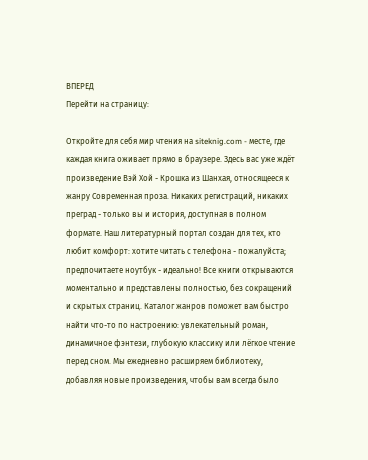ВПЕРЕД
Перейти на страницу:

Откройте для себя мир чтения на siteknig.com - месте, где каждая книга оживает прямо в браузере. Здесь вас уже ждёт произведение Вэй Хой - Крошка из Шанхая, относящееся к жанру Современная проза. Никаких регистраций, никаких преград - только вы и история, доступная в полном формате. Наш литературный портал создан для тех, кто любит комфорт: хотите читать с телефона - пожалуйста; предпочитаете ноутбук - идеально! Все книги открываются моментально и представлены полностью, без сокращений и скрытых страниц. Каталог жанров поможет вам быстро найти что-то по настроению: увлекательный роман, динамичное фэнтези, глубокую классику или лёгкое чтение перед сном. Мы ежедневно расширяем библиотеку, добавляя новые произведения, чтобы вам всегда было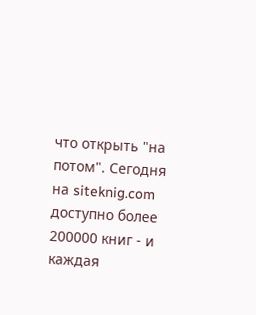что открыть "на потом". Сегодня на siteknig.com доступно более 200000 книг - и каждая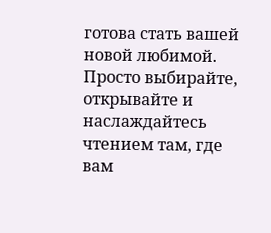готова стать вашей новой любимой. Просто выбирайте, открывайте и наслаждайтесь чтением там, где вам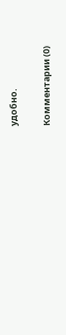удобно.

Комментарии (0)